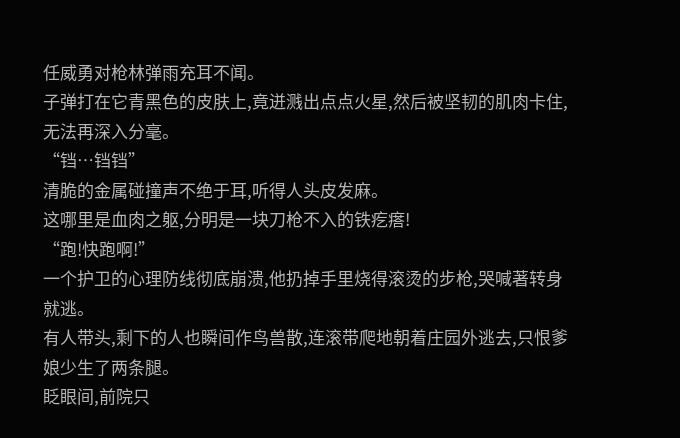任威勇对枪林弹雨充耳不闻。
子弹打在它青黑色的皮肤上,竟迸溅出点点火星,然后被坚韧的肌肉卡住,无法再深入分毫。
“铛…铛铛”
清脆的金属碰撞声不绝于耳,听得人头皮发麻。
这哪里是血肉之躯,分明是一块刀枪不入的铁疙瘩!
“跑!快跑啊!”
一个护卫的心理防线彻底崩溃,他扔掉手里烧得滚烫的步枪,哭喊著转身就逃。
有人带头,剩下的人也瞬间作鸟兽散,连滚带爬地朝着庄园外逃去,只恨爹娘少生了两条腿。
眨眼间,前院只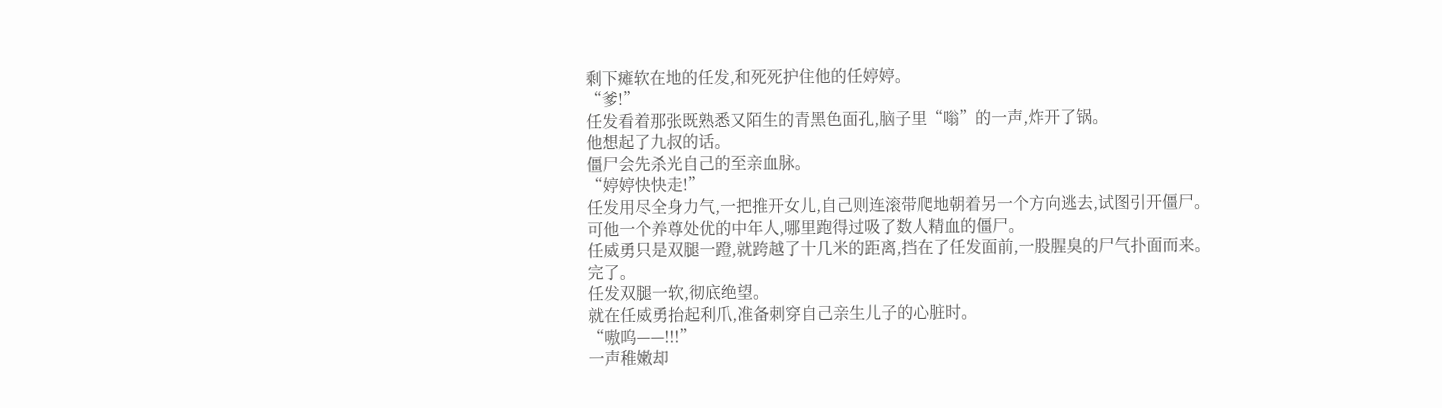剩下瘫软在地的任发,和死死护住他的任婷婷。
“爹!”
任发看着那张既熟悉又陌生的青黑色面孔,脑子里“嗡”的一声,炸开了锅。
他想起了九叔的话。
僵尸会先杀光自己的至亲血脉。
“婷婷快快走!”
任发用尽全身力气,一把推开女儿,自己则连滚带爬地朝着另一个方向逃去,试图引开僵尸。
可他一个养尊处优的中年人,哪里跑得过吸了数人精血的僵尸。
任威勇只是双腿一蹬,就跨越了十几米的距离,挡在了任发面前,一股腥臭的尸气扑面而来。
完了。
任发双腿一软,彻底绝望。
就在任威勇抬起利爪,准备刺穿自己亲生儿子的心脏时。
“嗷呜——!!!”
一声稚嫩却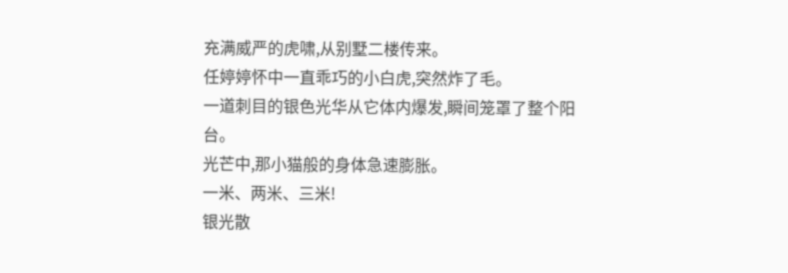充满威严的虎啸,从别墅二楼传来。
任婷婷怀中一直乖巧的小白虎,突然炸了毛。
一道刺目的银色光华从它体内爆发,瞬间笼罩了整个阳台。
光芒中,那小猫般的身体急速膨胀。
一米、两米、三米!
银光散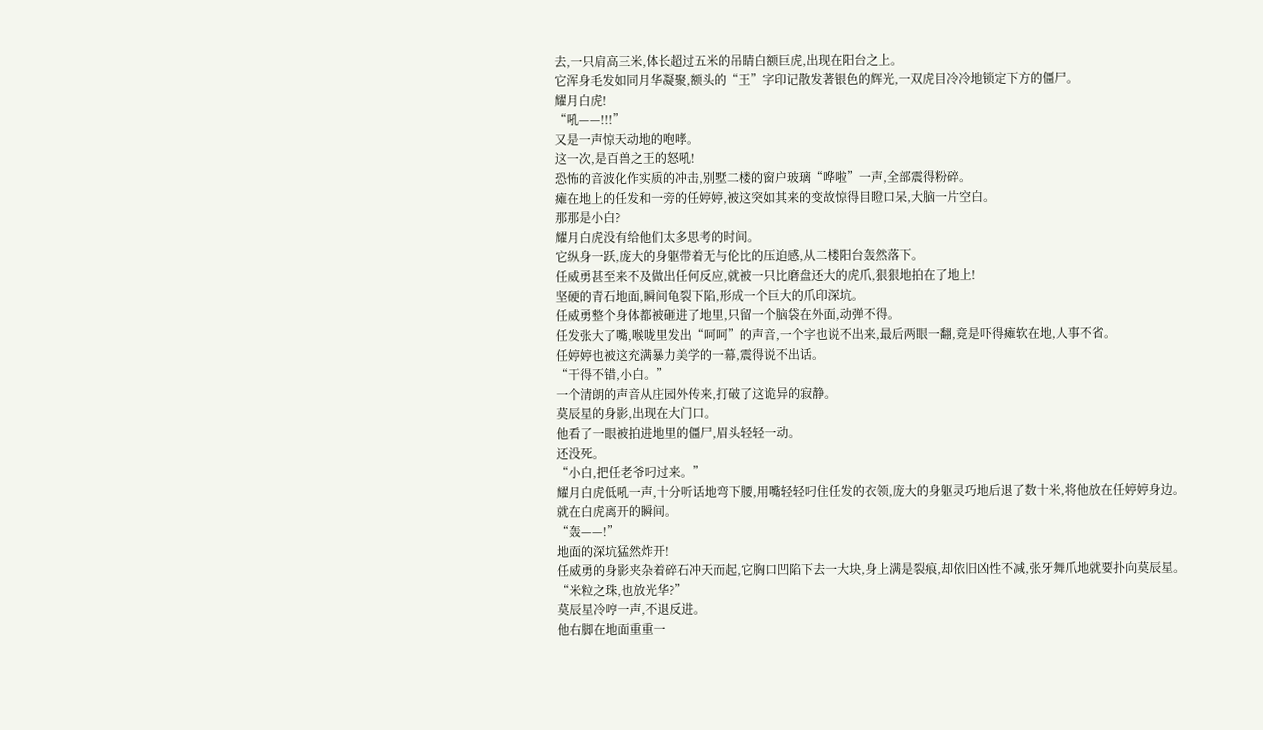去,一只肩高三米,体长超过五米的吊睛白额巨虎,出现在阳台之上。
它浑身毛发如同月华凝聚,额头的“王”字印记散发著银色的辉光,一双虎目冷冷地锁定下方的僵尸。
耀月白虎!
“吼——!!!”
又是一声惊天动地的咆哮。
这一次,是百兽之王的怒吼!
恐怖的音波化作实质的冲击,别墅二楼的窗户玻璃“哗啦”一声,全部震得粉碎。
瘫在地上的任发和一旁的任婷婷,被这突如其来的变故惊得目瞪口呆,大脑一片空白。
那那是小白?
耀月白虎没有给他们太多思考的时间。
它纵身一跃,庞大的身躯带着无与伦比的压迫感,从二楼阳台轰然落下。
任威勇甚至来不及做出任何反应,就被一只比磨盘还大的虎爪,狠狠地拍在了地上!
坚硬的青石地面,瞬间龟裂下陷,形成一个巨大的爪印深坑。
任威勇整个身体都被砸进了地里,只留一个脑袋在外面,动弹不得。
任发张大了嘴,喉咙里发出“呵呵”的声音,一个字也说不出来,最后两眼一翻,竟是吓得瘫软在地,人事不省。
任婷婷也被这充满暴力美学的一幕,震得说不出话。
“干得不错,小白。”
一个清朗的声音从庄园外传来,打破了这诡异的寂静。
莫辰星的身影,出现在大门口。
他看了一眼被拍进地里的僵尸,眉头轻轻一动。
还没死。
“小白,把任老爷叼过来。”
耀月白虎低吼一声,十分听话地弯下腰,用嘴轻轻叼住任发的衣领,庞大的身躯灵巧地后退了数十米,将他放在任婷婷身边。
就在白虎离开的瞬间。
“轰——!”
地面的深坑猛然炸开!
任威勇的身影夹杂着碎石冲天而起,它胸口凹陷下去一大块,身上满是裂痕,却依旧凶性不减,张牙舞爪地就要扑向莫辰星。
“米粒之珠,也放光华?”
莫辰星冷哼一声,不退反进。
他右脚在地面重重一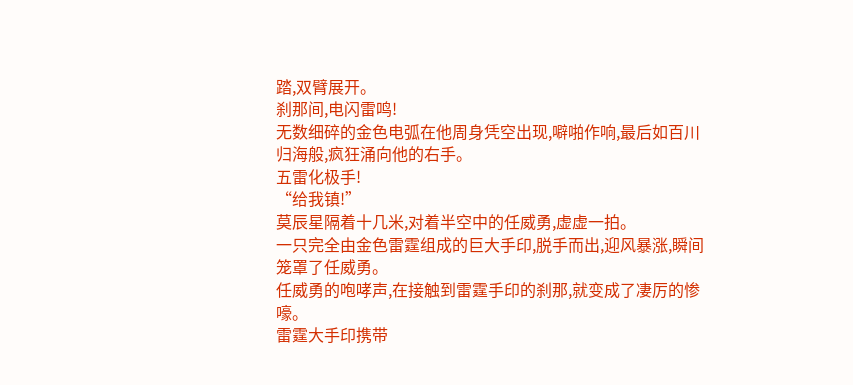踏,双臂展开。
刹那间,电闪雷鸣!
无数细碎的金色电弧在他周身凭空出现,噼啪作响,最后如百川归海般,疯狂涌向他的右手。
五雷化极手!
“给我镇!”
莫辰星隔着十几米,对着半空中的任威勇,虚虚一拍。
一只完全由金色雷霆组成的巨大手印,脱手而出,迎风暴涨,瞬间笼罩了任威勇。
任威勇的咆哮声,在接触到雷霆手印的刹那,就变成了凄厉的惨嚎。
雷霆大手印携带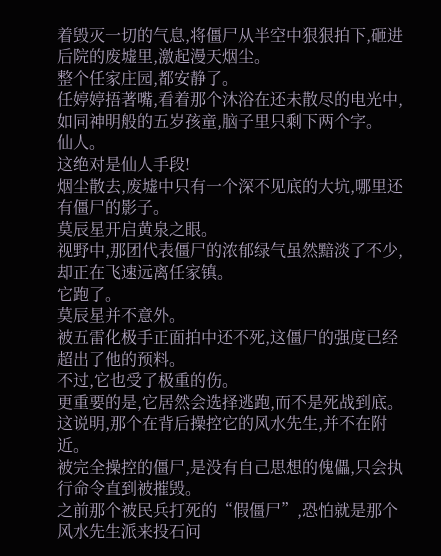着毁灭一切的气息,将僵尸从半空中狠狠拍下,砸进后院的废墟里,激起漫天烟尘。
整个任家庄园,都安静了。
任婷婷捂著嘴,看着那个沐浴在还未散尽的电光中,如同神明般的五岁孩童,脑子里只剩下两个字。
仙人。
这绝对是仙人手段!
烟尘散去,废墟中只有一个深不见底的大坑,哪里还有僵尸的影子。
莫辰星开启黄泉之眼。
视野中,那团代表僵尸的浓郁绿气虽然黯淡了不少,却正在飞速远离任家镇。
它跑了。
莫辰星并不意外。
被五雷化极手正面拍中还不死,这僵尸的强度已经超出了他的预料。
不过,它也受了极重的伤。
更重要的是,它居然会选择逃跑,而不是死战到底。
这说明,那个在背后操控它的风水先生,并不在附近。
被完全操控的僵尸,是没有自己思想的傀儡,只会执行命令直到被摧毁。
之前那个被民兵打死的“假僵尸”,恐怕就是那个风水先生派来投石问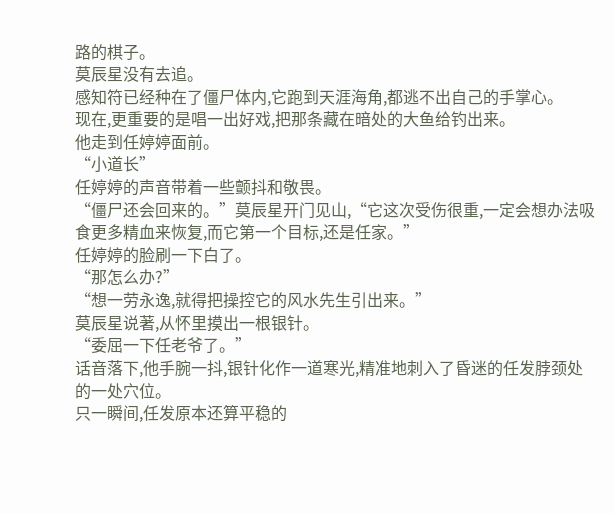路的棋子。
莫辰星没有去追。
感知符已经种在了僵尸体内,它跑到天涯海角,都逃不出自己的手掌心。
现在,更重要的是唱一出好戏,把那条藏在暗处的大鱼给钓出来。
他走到任婷婷面前。
“小道长”
任婷婷的声音带着一些颤抖和敬畏。
“僵尸还会回来的。”莫辰星开门见山,“它这次受伤很重,一定会想办法吸食更多精血来恢复,而它第一个目标,还是任家。”
任婷婷的脸刷一下白了。
“那怎么办?”
“想一劳永逸,就得把操控它的风水先生引出来。”
莫辰星说著,从怀里摸出一根银针。
“委屈一下任老爷了。”
话音落下,他手腕一抖,银针化作一道寒光,精准地刺入了昏迷的任发脖颈处的一处穴位。
只一瞬间,任发原本还算平稳的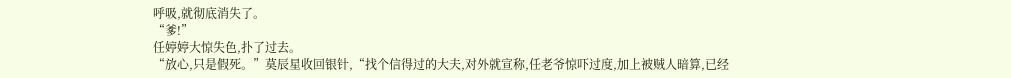呼吸,就彻底消失了。
“爹!”
任婷婷大惊失色,扑了过去。
“放心,只是假死。”莫辰星收回银针,“找个信得过的大夫,对外就宣称,任老爷惊吓过度,加上被贼人暗算,已经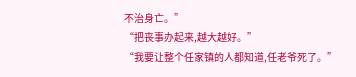不治身亡。”
“把丧事办起来,越大越好。”
“我要让整个任家镇的人都知道,任老爷死了。”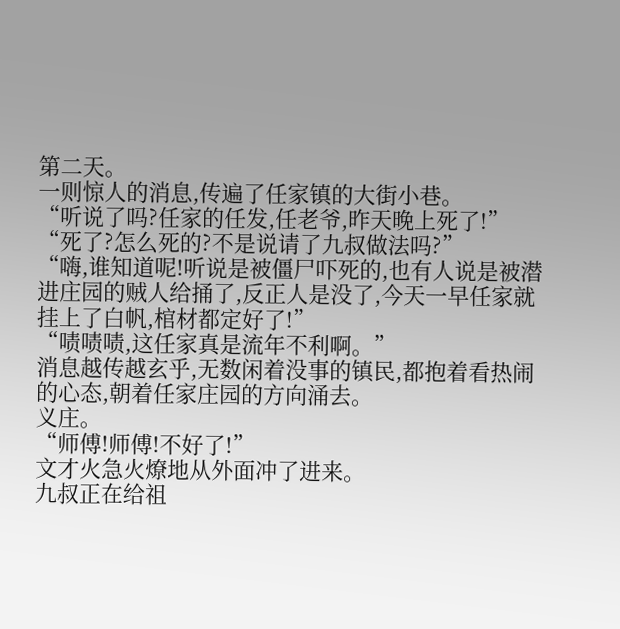第二天。
一则惊人的消息,传遍了任家镇的大街小巷。
“听说了吗?任家的任发,任老爷,昨天晚上死了!”
“死了?怎么死的?不是说请了九叔做法吗?”
“嗨,谁知道呢!听说是被僵尸吓死的,也有人说是被潜进庄园的贼人给捅了,反正人是没了,今天一早任家就挂上了白帆,棺材都定好了!”
“啧啧啧,这任家真是流年不利啊。”
消息越传越玄乎,无数闲着没事的镇民,都抱着看热闹的心态,朝着任家庄园的方向涌去。
义庄。
“师傅!师傅!不好了!”
文才火急火燎地从外面冲了进来。
九叔正在给祖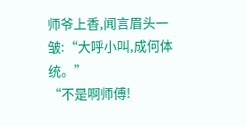师爷上香,闻言眉头一皱:“大呼小叫,成何体统。”
“不是啊师傅!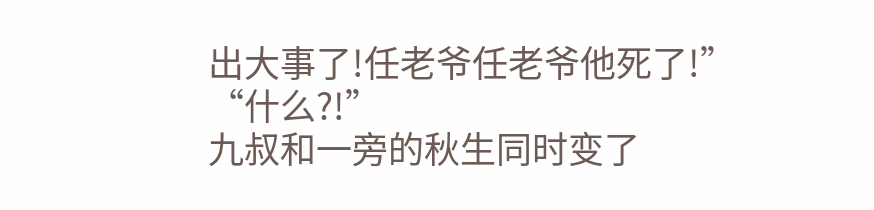出大事了!任老爷任老爷他死了!”
“什么?!”
九叔和一旁的秋生同时变了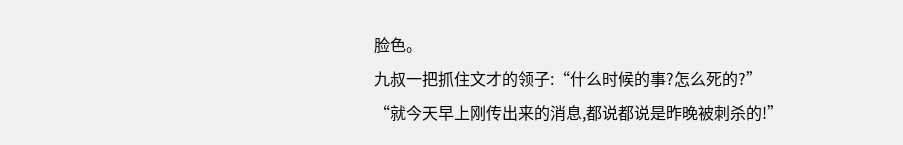脸色。
九叔一把抓住文才的领子:“什么时候的事?怎么死的?”
“就今天早上刚传出来的消息,都说都说是昨晚被刺杀的!”